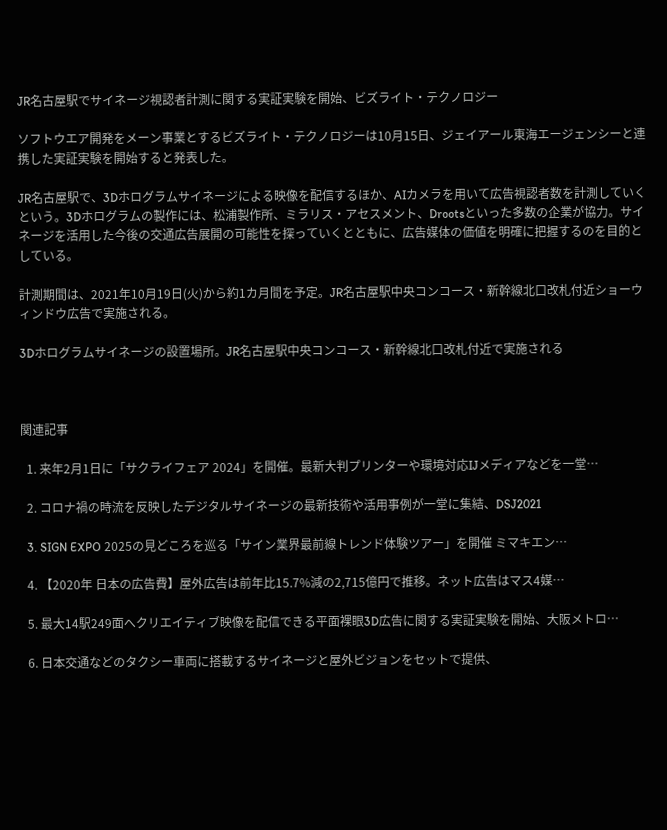JR名古屋駅でサイネージ視認者計測に関する実証実験を開始、ビズライト・テクノロジー

ソフトウエア開発をメーン事業とするビズライト・テクノロジーは10月15日、ジェイアール東海エージェンシーと連携した実証実験を開始すると発表した。

JR名古屋駅で、3Dホログラムサイネージによる映像を配信するほか、AIカメラを用いて広告視認者数を計測していくという。3Dホログラムの製作には、松浦製作所、ミラリス・アセスメント、Drootsといった多数の企業が協力。サイネージを活用した今後の交通広告展開の可能性を探っていくとともに、広告媒体の価値を明確に把握するのを目的としている。

計測期間は、2021年10月19日(火)から約1カ月間を予定。JR名古屋駅中央コンコース・新幹線北口改札付近ショーウィンドウ広告で実施される。

3Dホログラムサイネージの設置場所。JR名古屋駅中央コンコース・新幹線北口改札付近で実施される



関連記事

  1. 来年2月1日に「サクライフェア 2024」を開催。最新大判プリンターや環境対応IJメディアなどを一堂…

  2. コロナ禍の時流を反映したデジタルサイネージの最新技術や活用事例が一堂に集結、DSJ2021

  3. SIGN EXPO 2025の見どころを巡る「サイン業界最前線トレンド体験ツアー」を開催 ミマキエン…

  4. 【2020年 日本の広告費】屋外広告は前年比15.7%減の2,715億円で推移。ネット広告はマス4媒…

  5. 最大14駅249面へクリエイティブ映像を配信できる平面裸眼3D広告に関する実証実験を開始、大阪メトロ…

  6. 日本交通などのタクシー車両に搭載するサイネージと屋外ビジョンをセットで提供、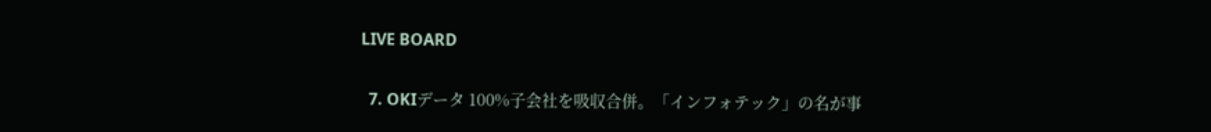LIVE BOARD

  7. OKIデータ 100%子会社を吸収合併。「インフォテック」の名が事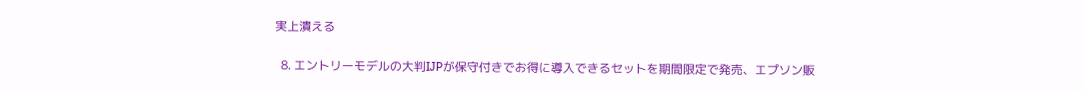実上潰える

  8. エントリーモデルの大判IJPが保守付きでお得に導入できるセットを期間限定で発売、エプソン販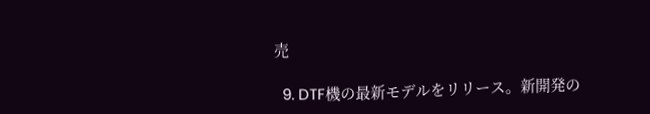売

  9. DTF機の最新モデルをリリース。新開発の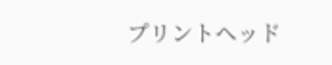プリントヘッド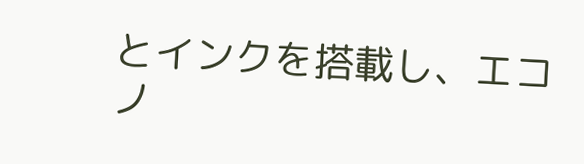とインクを搭載し、エコノ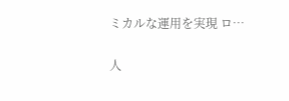ミカルな運用を実現 ロ…

人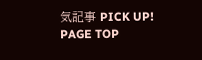気記事 PICK UP!
PAGE TOP